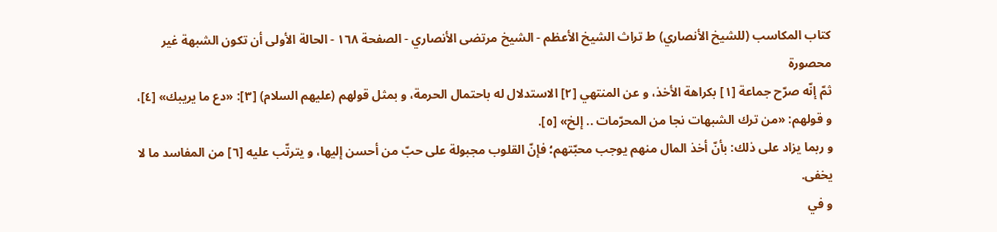كتاب المكاسب (للشيخ الأنصاري) ط تراث الشيخ الأعظم - الشيخ مرتضى الأنصاري - الصفحة ١٦٨ - الحالة الأولى أن تكون الشبهة غير محصورة
ثمّ إنّه صرّح جماعة [١] بكراهة الأخذ، و عن المنتهي [٢] الاستدلال له باحتمال الحرمة، و بمثل قولهم (عليهم السلام) [٣]: «دع ما يريبك» [٤]، و قولهم: «من ترك الشبهات نجا من المحرّمات .. إلخ» [٥].
و ربما يزاد على ذلك: بأنّ أخذ المال منهم يوجب محبّتهم؛ فإنّ القلوب مجبولة على حبّ من أحسن إليها، و يترتّب عليه [٦] من المفاسد ما لا يخفى.
و في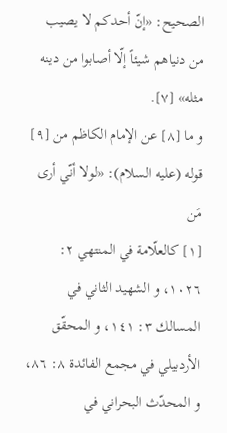الصحيح: «إنّ أحدكم لا يصيب من دنياهم شيئاً إلّا أصابوا من دينه مثله» [٧].
و ما [٨] عن الإمام الكاظم من [٩] قوله (عليه السلام): «لولا أنّي أرى مَن
[١] كالعلّامة في المنتهي ٢: ١٠٢٦، و الشهيد الثاني في المسالك ٣: ١٤١، و المحقّق الأردبيلي في مجمع الفائدة ٨: ٨٦، و المحدّث البحراني في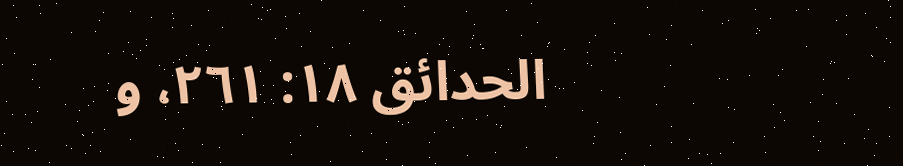الحدائق ١٨: ٢٦١، و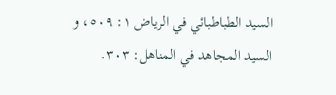السيد الطباطبائي في الرياض ١: ٥٠٩، و السيد المجاهد في المناهل: ٣٠٣.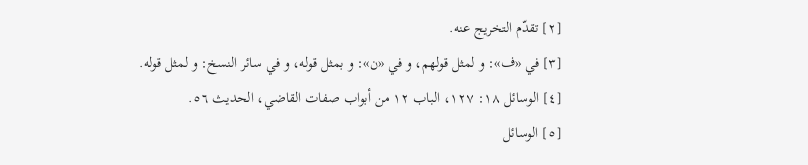[٢] تقدّم التخريج عنه.
[٣] في «ف»: و لمثل قولهم، و في «ن»: و بمثل قوله، و في سائر النسخ: و لمثل قوله.
[٤] الوسائل ١٨: ١٢٧، الباب ١٢ من أبواب صفات القاضي، الحديث ٥٦.
[٥] الوسائل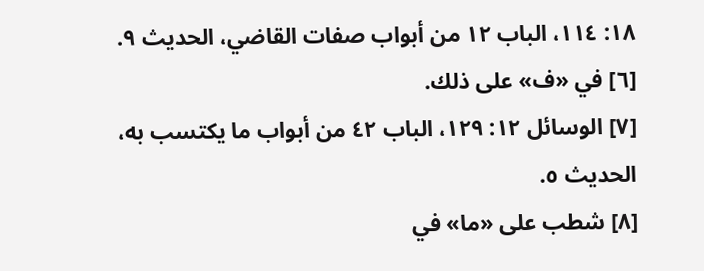١٨: ١١٤، الباب ١٢ من أبواب صفات القاضي، الحديث ٩.
[٦] في «ف» على ذلك.
[٧] الوسائل ١٢: ١٢٩، الباب ٤٢ من أبواب ما يكتسب به، الحديث ٥.
[٨] شطب على «ما» في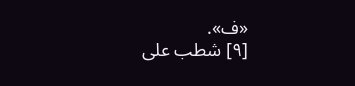«ف».
[٩] شطب على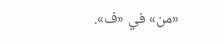«من» في «ف».